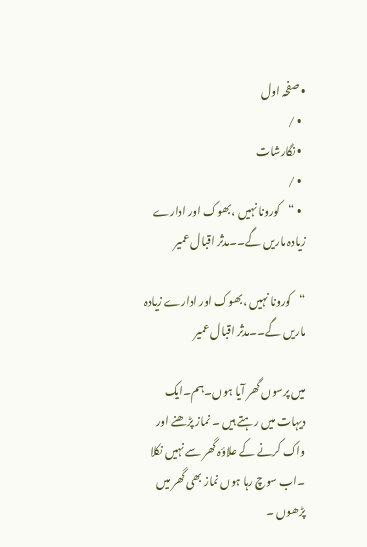• صفحہ اول
  • /
  • نگارشات
  • /
  • “کورونا نہیں ،بھوک اور ادارے زیادہ ماریں گے۔۔مدثر اقبال عمیر

“کورونا نہیں ،بھوک اور ادارے زیادہ ماریں گے۔۔مدثر اقبال عمیر

میں پرسوں گھر آیا ہوں۔ہم۔ایک دیہات میں رہتے ہیں ۔ نماز پڑھنے اور واک کرنے کے علاؤہ گھر سے نہیں نکلا ۔اب سوچ رہا ہوں نماز بھی گھر میں پڑھوں ۔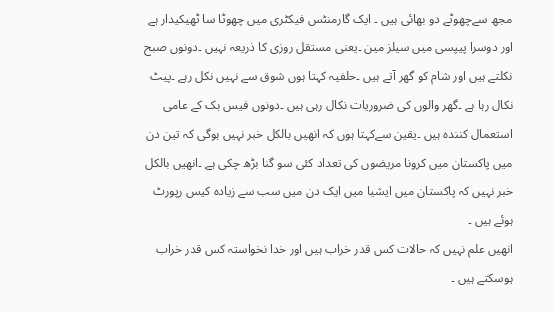مجھ سےچھوٹے دو بھائی ہیں ۔ ایک گارمنٹس فیکٹری میں چھوٹا سا ٹھیکیدار ہے اور دوسرا پیپسی میں سیلز مین ۔یعنی مستقل روزی کا ذریعہ نہیں ۔دونوں صبح نکلتے ہیں اور شام کو گھر آتے ہیں ۔حلفیہ کہتا ہوں شوق سے نہیں نکل رہے ۔پیٹ نکال رہا ہے ۔گھر والوں کی ضروریات نکال رہی ہیں ۔دونوں فیس بک کے عامی استعمال کنندہ ہیں ۔یقین سےکہتا ہوں کہ انھیں بالکل خبر نہیں ہوگی کہ تین دن میں پاکستان میں کرونا مریضوں کی تعداد کئی سو گنا بڑھ چکی ہے ۔انھیں بالکل خبر نہیں کہ پاکستان میں ایشیا میں ایک دن میں سب سے زیادہ کیس رپورٹ ہوئے ہیں ۔
انھیں علم نہیں کہ حالات کس قدر خراب ہیں اور خدا نخواستہ کس قدر خراب ہوسکتے ہیں ۔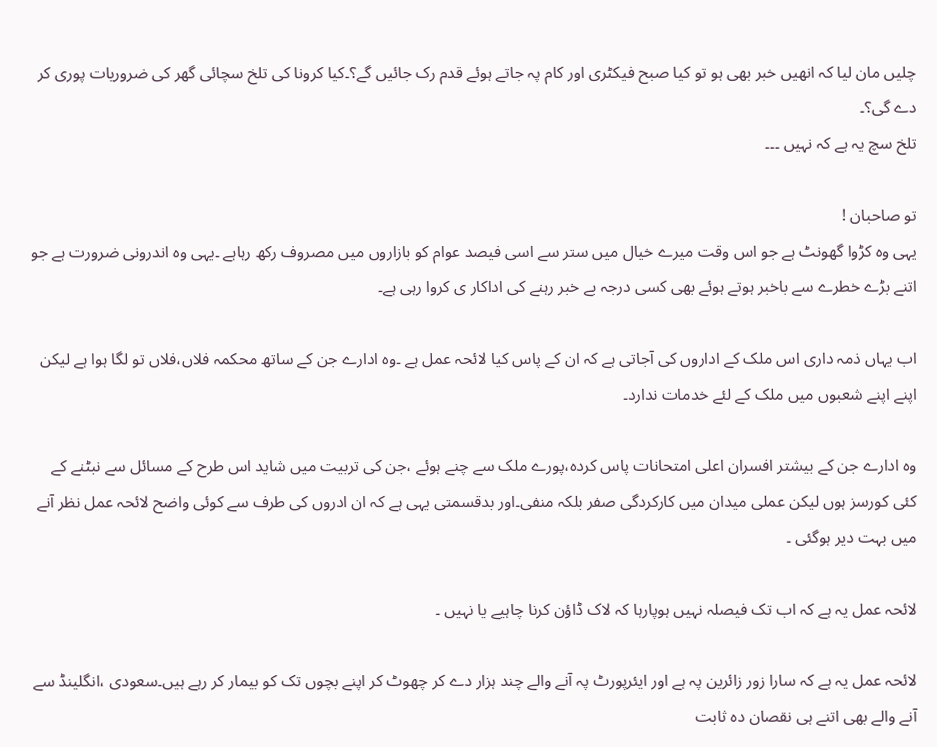چلیں مان لیا کہ انھیں خبر بھی ہو تو کیا صبح فیکٹری اور کام پہ جاتے ہوئے قدم رک جائیں گے؟۔کیا کرونا کی تلخ سچائی گھر کی ضروریات پوری کر دے گی؟۔
تلخ سچ یہ ہے کہ نہیں ۔۔۔

تو صاحبان !
یہی وہ کڑوا گھونٹ ہے جو اس وقت میرے خیال میں ستر سے اسی فیصد عوام کو بازاروں میں مصروف رکھ رہاہے ۔یہی وہ اندرونی ضرورت ہے جو اتنے بڑے خطرے سے باخبر ہوتے ہوئے بھی کسی درجہ بے خبر رہنے کی اداکار ی کروا رہی ہے۔

اب یہاں ذمہ داری اس ملک کے اداروں کی آجاتی ہے کہ ان کے پاس کیا لائحہ عمل ہے ۔وہ ادارے جن کے ساتھ محکمہ فلاں،فلاں تو لگا ہوا ہے لیکن اپنے اپنے شعبوں میں ملک کے لئے خدمات ندارد۔

وہ ادارے جن کے بیشتر افسران اعلی امتحانات پاس کردہ،پورے ملک سے چنے ہوئے ،جن کی تربیت میں شاید اس طرح کے مسائل سے نبٹنے کے کئی کورسز ہوں لیکن عملی میدان میں کارکردگی صفر بلکہ منفی۔اور بدقسمتی یہی ہے کہ ان ادروں کی طرف سے کوئی واضح لائحہ عمل نظر آنے میں بہت دیر ہوگئی ۔

لائحہ عمل یہ ہے کہ اب تک فیصلہ نہیں ہوپارہا کہ لاک ڈاؤن کرنا چاہیے یا نہیں ۔

لائحہ عمل یہ ہے کہ سارا زور زائرین پہ ہے اور ایئرپورٹ پہ آنے والے چند ہزار دے کر چھوٹ کر اپنے بچوں تک کو بیمار کر رہے ہیں۔سعودی ،انگلینڈ سے آنے والے بھی اتنے ہی نقصان دہ ثابت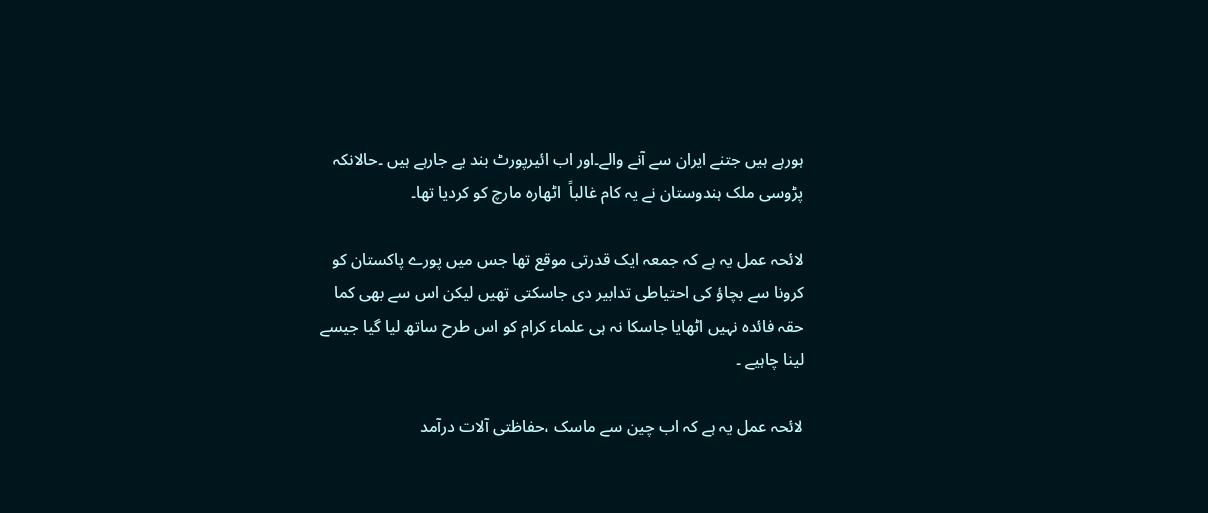ہورہے ہیں جتنے ایران سے آنے والے۔اور اب ائیرپورٹ بند یے جارہے ہیں ۔حالانکہ پڑوسی ملک ہندوستان نے یہ کام غالباً  اٹھارہ مارچ کو کردیا تھا۔

لائحہ عمل یہ ہے کہ جمعہ ایک قدرتی موقع تھا جس میں پورے پاکستان کو کرونا سے بچاؤ کی احتیاطی تدابیر دی جاسکتی تھیں لیکن اس سے بھی کما حقہ فائدہ نہیں اٹھایا جاسکا نہ ہی علماء کرام کو اس طرح ساتھ لیا گیا جیسے لینا چاہیے ۔

لائحہ عمل یہ ہے کہ اب چین سے ماسک ،حفاظتی آلات درآمد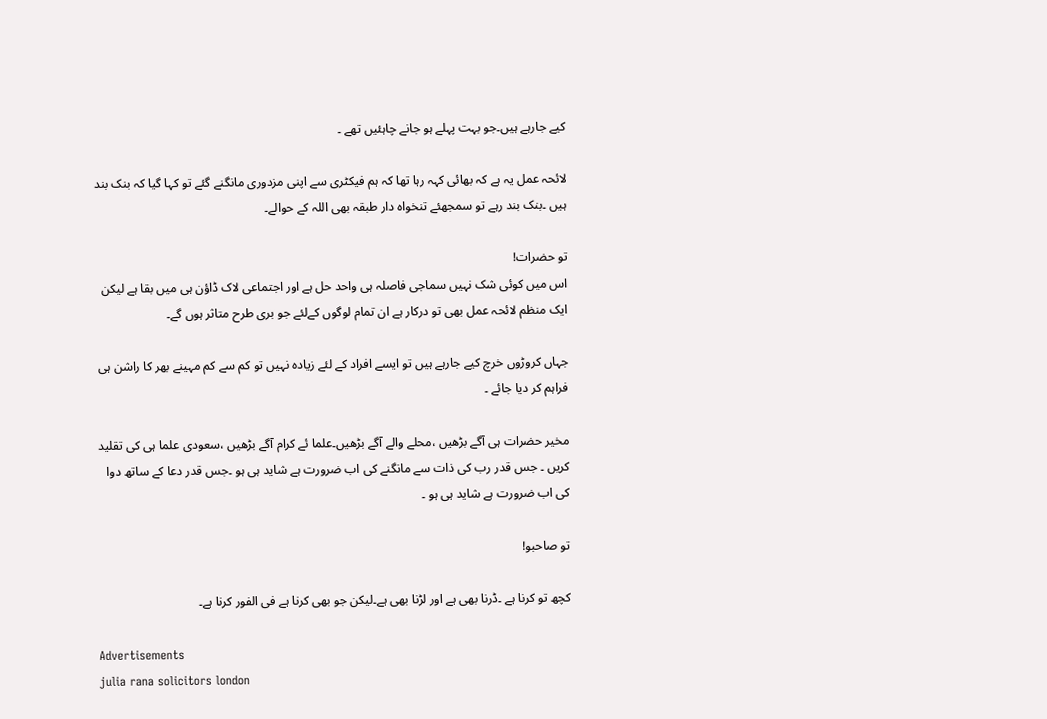کیے جارہے ہیں۔جو بہت پہلے ہو جانے چاہئیں تھے ۔

لائحہ عمل یہ ہے کہ بھائی کہہ رہا تھا کہ ہم فیکٹری سے اپنی مزدوری مانگنے گئے تو کہا گیا کہ بنک بند ہیں ۔بنک بند رہے تو سمجھئے تنخواہ دار طبقہ بھی اللہ کے حوالے۔

تو حضرات!
اس میں کوئی شک نہیں سماجی فاصلہ ہی واحد حل ہے اور اجتماعی لاک ڈاؤن ہی میں بقا ہے لیکن ایک منظم لائحہ عمل بھی تو درکار ہے ان تمام لوگوں کےلئے جو بری طرح متاثر ہوں گے۔

جہاں کروڑوں خرچ کیے جارہے ہیں تو ایسے افراد کے لئے زیادہ نہیں تو کم سے کم مہینے بھر کا راشن ہی فراہم کر دیا جائے ۔

مخیر حضرات ہی آگے بڑھیں ،محلے والے آگے بڑھیں۔علما ئے کرام آگے بڑھیں ،سعودی علما ہی کی تقلید کریں ۔ جس قدر رب کی ذات سے مانگنے کی اب ضرورت ہے شاید ہی ہو ۔جس قدر دعا کے ساتھ دوا کی اب ضرورت ہے شاید ہی ہو ۔

تو صاحبو!

کچھ تو کرنا ہے ۔ڈرنا بھی ہے اور لڑنا بھی ہے۔لیکن جو بھی کرنا ہے فی الفور کرنا ہے۔

Advertisements
julia rana solicitors london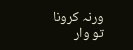ورنہ کرونا تو وار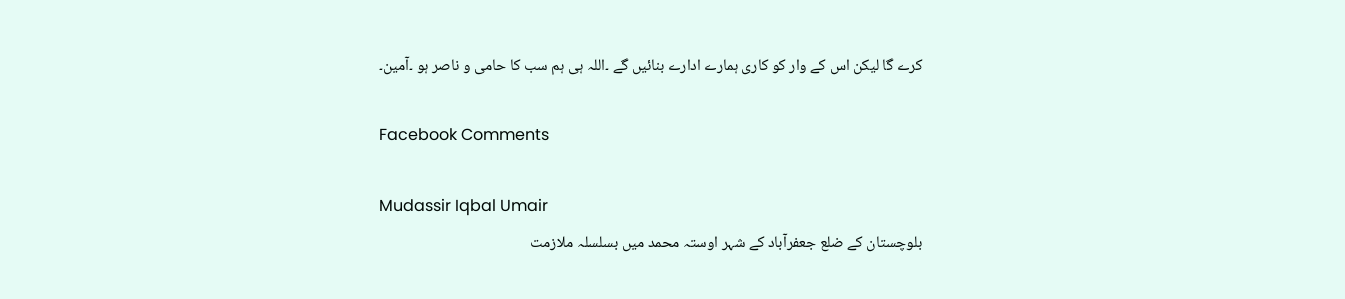کرے گا لیکن اس کے وار کو کاری ہمارے ادارے بنائیں گے ۔اللہ ہی ہم سب کا حامی و ناصر ہو ۔آمین۔

Facebook Comments

Mudassir Iqbal Umair
بلوچستان کے ضلع جعفرآباد کے شہر اوستہ محمد میں بسلسلہ ملازمت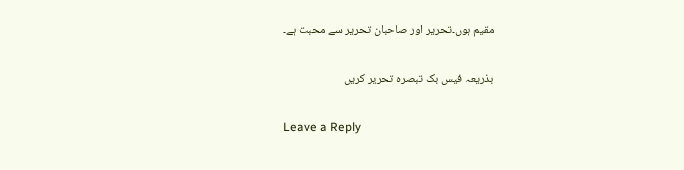مقیم ہوں۔تحریر اور صاحبان تحریر سے محبت ہے۔

بذریعہ فیس بک تبصرہ تحریر کریں

Leave a Reply